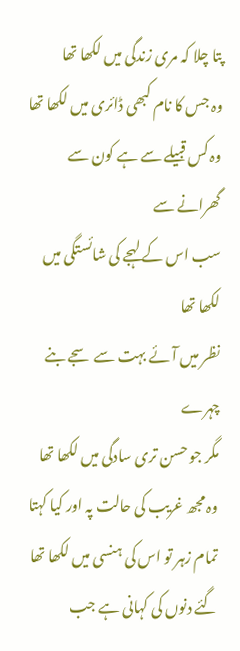پتا چلا کہ مری زندگی میں لکھا تھا
وہ جس کا نام کبھی ڈائری میں لکھا تھا
وہ کس قبیلے سے ہے کون سے گھرانے سے
سب اس کے لہجے کی شائستگی میں لکھا تھا
نظر میں آئے بہت سے سجے بنے چہرے
مگر جو حسن تری سادگی میں لکھا تھا
وہ مجھ غریب کی حالت پہ اور کیا کہتا
تمام زہر تو اس کی ہنسی میں لکھا تھا
گئے دنوں کی کہانی ہے جب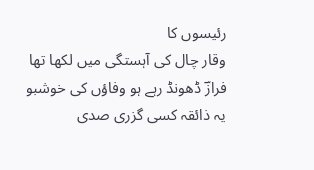رئیسوں کا
وقار چال کی آہستگی میں لکھا تھا
فرازؔ ڈھونڈ رہے ہو وفاؤں کی خوشبو
یہ ذائقہ کسی گزری صدی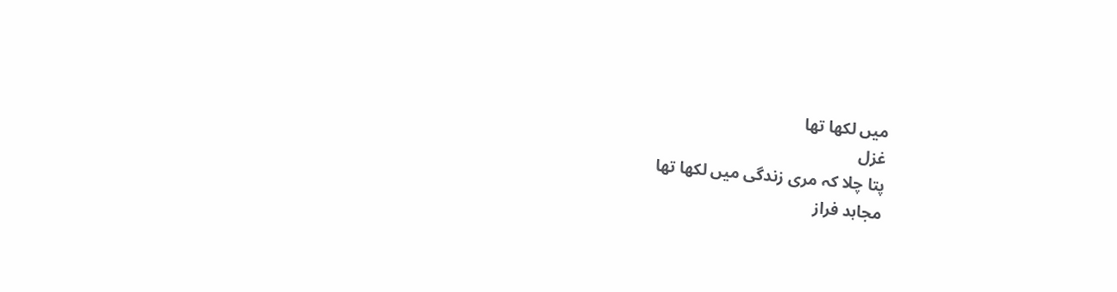میں لکھا تھا
غزل
پتا چلا کہ مری زندگی میں لکھا تھا
مجاہد فراز